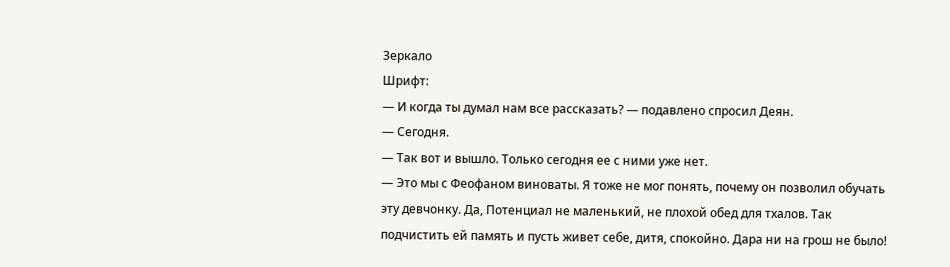Зеркало
Шрифт:
— И когда ты думал нам все рассказать? — подавлено спросил Деян.
— Сегодня.
— Так вот и вышло. Только сегодня ее с ними уже нет.
— Это мы с Феофаном виноваты. Я тоже не мог понять, почему он позволил обучать эту девчонку. Да, Потенциал не маленький, не плохой обед для тхалов. Так подчистить ей память и пусть живет себе, дитя, спокойно. Дара ни на грош не было!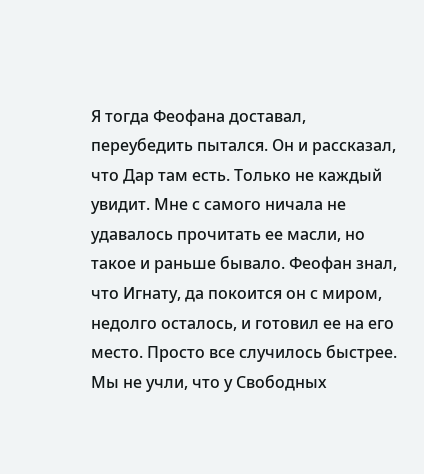Я тогда Феофана доставал, переубедить пытался. Он и рассказал, что Дар там есть. Только не каждый увидит. Мне с самого ничала не удавалось прочитать ее масли, но такое и раньше бывало. Феофан знал, что Игнату, да покоится он с миром, недолго осталось, и готовил ее на его место. Просто все случилось быстрее. Мы не учли, что у Свободных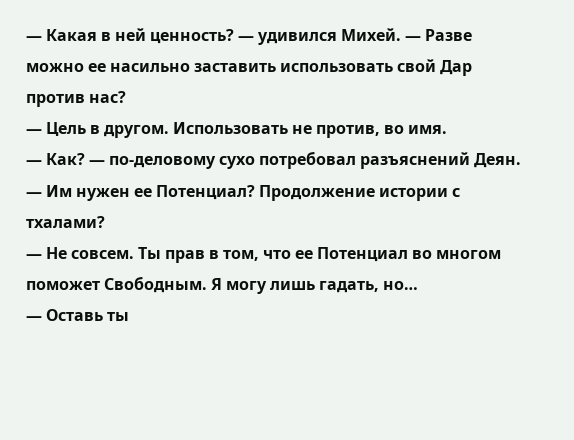— Какая в ней ценность? — удивился Михей. — Разве можно ее насильно заставить использовать свой Дар против нас?
— Цель в другом. Использовать не против, во имя.
— Как? — по-деловому сухо потребовал разъяснений Деян. — Им нужен ее Потенциал? Продолжение истории с тхалами?
— Не совсем. Ты прав в том, что ее Потенциал во многом поможет Свободным. Я могу лишь гадать, но…
— Оставь ты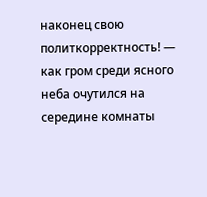наконец свою политкорректность! — как гром среди ясного неба очутился на середине комнаты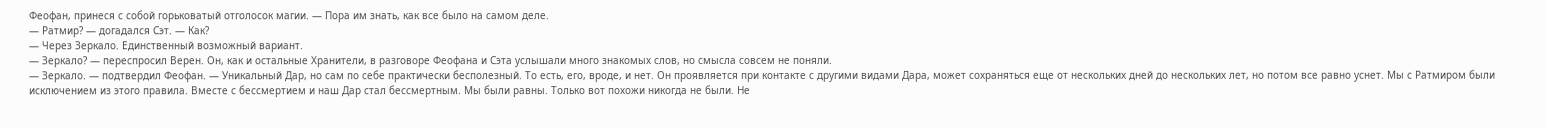Феофан, принеся с собой горьковатый отголосок магии. — Пора им знать, как все было на самом деле.
— Ратмир? — догадался Сэт. — Как?
— Через Зеркало. Единственный возможный вариант.
— Зеркало? — переспросил Верен. Он, как и остальные Хранители, в разговоре Феофана и Сэта услышали много знакомых слов, но смысла совсем не поняли.
— Зеркало. — подтвердил Феофан. — Уникальный Дар, но сам по себе практически бесполезный. То есть, его, вроде, и нет. Он проявляется при контакте с другими видами Дара, может сохраняться еще от нескольких дней до нескольких лет, но потом все равно уснет. Мы с Ратмиром были исключением из этого правила. Вместе с бессмертием и наш Дар стал бессмертным. Мы были равны. Только вот похожи никогда не были. Не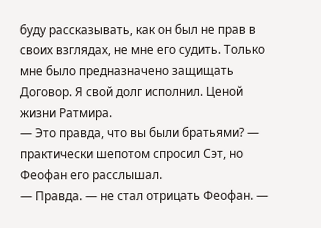буду рассказывать, как он был не прав в своих взглядах, не мне его судить. Только мне было предназначено защищать Договор. Я свой долг исполнил. Ценой жизни Ратмира.
— Это правда, что вы были братьями? — практически шепотом спросил Сэт, но Феофан его расслышал.
— Правда. — не стал отрицать Феофан. —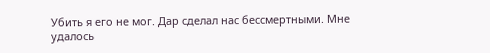Убить я его не мог. Дар сделал нас бессмертными. Мне удалось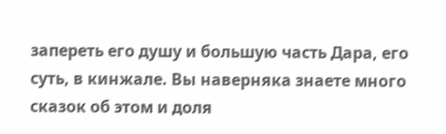запереть его душу и большую часть Дара, его суть, в кинжале. Вы наверняка знаете много сказок об этом и доля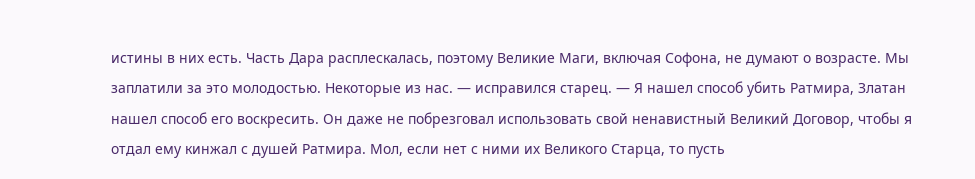истины в них есть. Часть Дара расплескалась, поэтому Великие Маги, включая Софона, не думают о возрасте. Мы заплатили за это молодостью. Некоторые из нас. — исправился старец. — Я нашел способ убить Ратмира, Златан нашел способ его воскресить. Он даже не побрезговал использовать свой ненавистный Великий Договор, чтобы я отдал ему кинжал с душей Ратмира. Мол, если нет с ними их Великого Старца, то пусть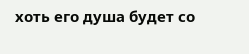хоть его душа будет со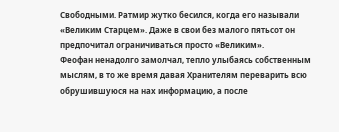Свободными. Ратмир жутко бесился, когда его называли «Великим Старцем». Даже в свои без малого пятьсот он предпочитал ограничиваться просто «Великим».
Феофан ненадолго замолчал, тепло улыбаясь собственным мыслям, в то же время давая Хранителям переварить всю обрушившуюся на нах информацию, а после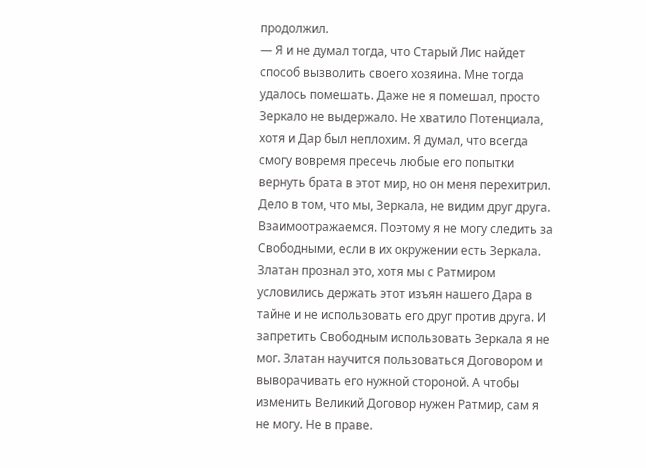продолжил.
— Я и не думал тогда, что Старый Лис найдет способ вызволить своего хозяина. Мне тогда удалось помешать. Даже не я помешал, просто Зеркало не выдержало. Не хватило Потенциала, хотя и Дар был неплохим. Я думал, что всегда смогу вовремя пресечь любые его попытки вернуть брата в этот мир, но он меня перехитрил. Дело в том, что мы, Зеркала, не видим друг друга. Взаимоотражаемся. Поэтому я не могу следить за Свободными, если в их окружении есть Зеркала. Златан прознал это, хотя мы с Ратмиром условились держать этот изъян нашего Дара в тайне и не использовать его друг против друга. И запретить Свободным использовать Зеркала я не мог. Златан научится пользоваться Договором и выворачивать его нужной стороной. А чтобы изменить Великий Договор нужен Ратмир, сам я не могу. Не в праве.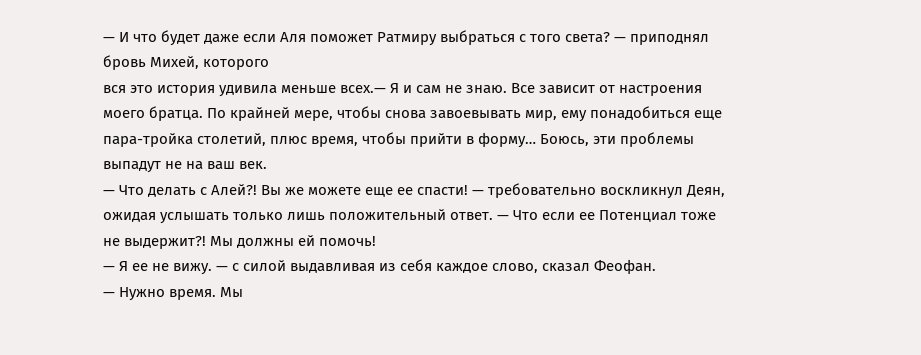— И что будет даже если Аля поможет Ратмиру выбраться с того света? — приподнял бровь Михей, которого
вся это история удивила меньше всех.— Я и сам не знаю. Все зависит от настроения моего братца. По крайней мере, чтобы снова завоевывать мир, ему понадобиться еще пара-тройка столетий, плюс время, чтобы прийти в форму… Боюсь, эти проблемы выпадут не на ваш век.
— Что делать с Алей?! Вы же можете еще ее спасти! — требовательно воскликнул Деян, ожидая услышать только лишь положительный ответ. — Что если ее Потенциал тоже не выдержит?! Мы должны ей помочь!
— Я ее не вижу. — с силой выдавливая из себя каждое слово, сказал Феофан.
— Нужно время. Мы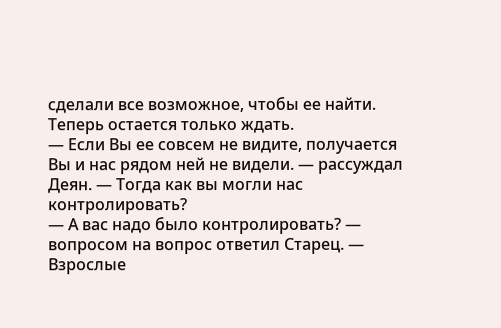сделали все возможное, чтобы ее найти. Теперь остается только ждать.
— Если Вы ее совсем не видите, получается Вы и нас рядом ней не видели. — рассуждал Деян. — Тогда как вы могли нас контролировать?
— А вас надо было контролировать? — вопросом на вопрос ответил Старец. — Взрослые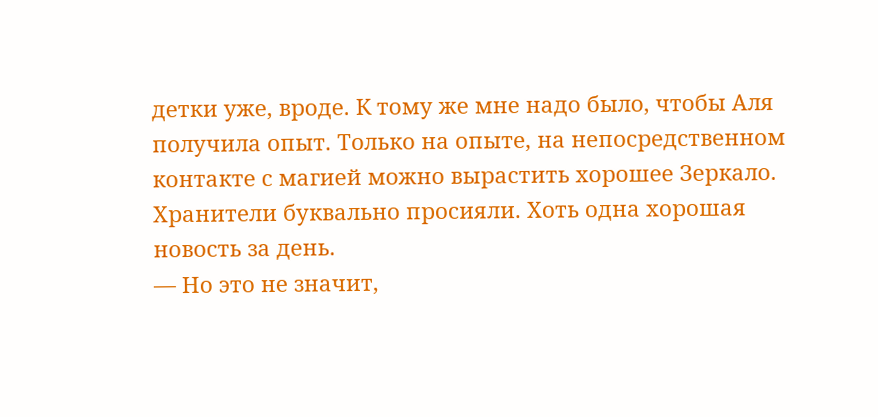детки уже, вроде. К тому же мне надо было, чтобы Аля получила опыт. Только на опыте, на непосредственном контакте с магией можно вырастить хорошее Зеркало.
Хранители буквально просияли. Хоть одна хорошая новость за день.
— Но это не значит,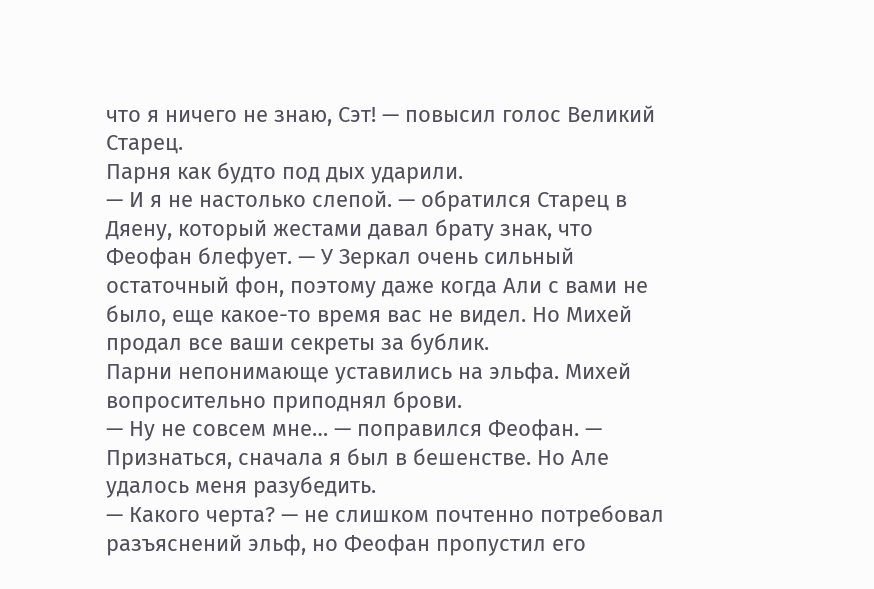что я ничего не знаю, Сэт! — повысил голос Великий Старец.
Парня как будто под дых ударили.
— И я не настолько слепой. — обратился Старец в Дяену, который жестами давал брату знак, что Феофан блефует. — У Зеркал очень сильный остаточный фон, поэтому даже когда Али с вами не было, еще какое-то время вас не видел. Но Михей продал все ваши секреты за бублик.
Парни непонимающе уставились на эльфа. Михей вопросительно приподнял брови.
— Ну не совсем мне… — поправился Феофан. — Признаться, сначала я был в бешенстве. Но Але удалось меня разубедить.
— Какого черта? — не слишком почтенно потребовал разъяснений эльф, но Феофан пропустил его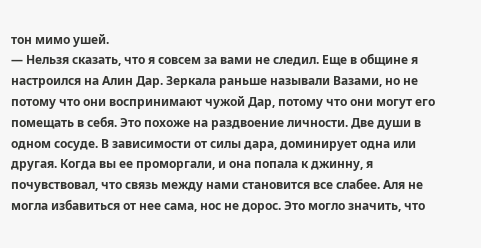тон мимо ушей.
— Нельзя сказать, что я совсем за вами не следил. Еще в общине я настроился на Алин Дар. Зеркала раньше называли Вазами, но не потому что они воспринимают чужой Дар, потому что они могут его помещать в себя. Это похоже на раздвоение личности. Две души в одном сосуде. В зависимости от силы дара, доминирует одна или другая. Когда вы ее проморгали, и она попала к джинну, я почувствовал, что связь между нами становится все слабее. Аля не могла избавиться от нее сама, нос не дорос. Это могло значить, что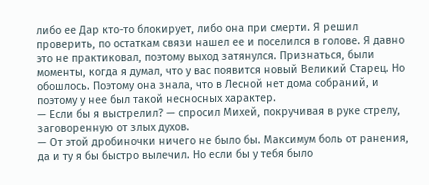либо ее Дар кто-то блокирует, либо она при смерти. Я решил проверить, по остаткам связи нашел ее и поселился в голове. Я давно это не практиковал, поэтому выход затянулся. Признаться, были моменты, когда я думал, что у вас появится новый Великий Старец. Но обошлось. Поэтому она знала, что в Лесной нет дома собраний, и поэтому у нее был такой несносных характер.
— Если бы я выстрелил? — спросил Михей, покручивая в руке стрелу, заговоренную от злых духов.
— От этой дробиночки ничего не было бы. Максимум боль от ранения, да и ту я бы быстро вылечил. Но если бы у тебя было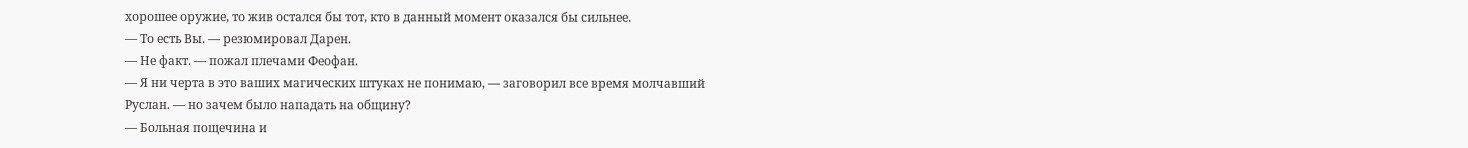хорошее оружие, то жив остался бы тот, кто в данный момент оказался бы сильнее.
— То есть Вы. — резюмировал Дарен.
— Не факт. — пожал плечами Феофан.
— Я ни черта в это ваших магических штуках не понимаю, — заговорил все время молчавший Руслан. — но зачем было нападать на общину?
— Больная пощечина и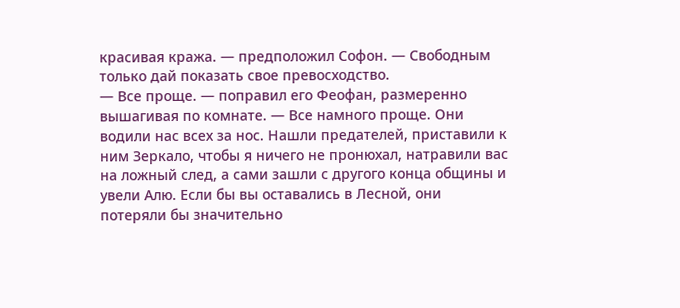красивая кража. — предположил Софон. — Свободным только дай показать свое превосходство.
— Все проще. — поправил его Феофан, размеренно вышагивая по комнате. — Все намного проще. Они водили нас всех за нос. Нашли предателей, приставили к ним Зеркало, чтобы я ничего не пронюхал, натравили вас на ложный след, а сами зашли с другого конца общины и увели Алю. Если бы вы оставались в Лесной, они потеряли бы значительно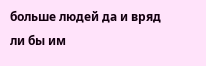больше людей да и вряд ли бы им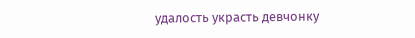удалость украсть девчонку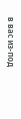в вас из-под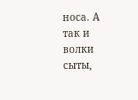носа. А так и волки сыты,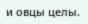и овцы целы.